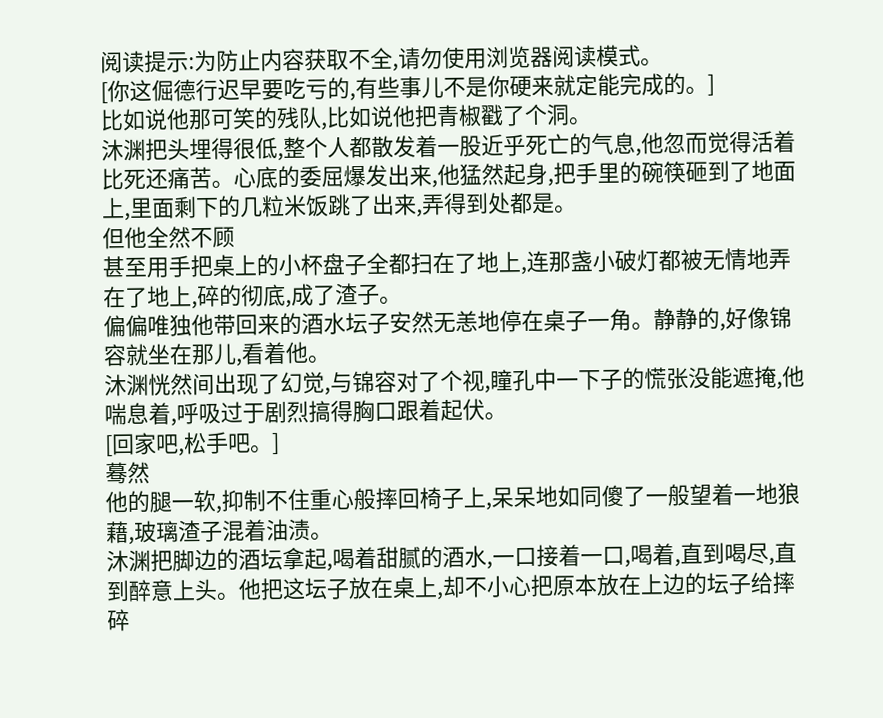阅读提示:为防止内容获取不全,请勿使用浏览器阅读模式。
[你这倔德行迟早要吃亏的,有些事儿不是你硬来就定能完成的。]
比如说他那可笑的残队,比如说他把青椒戳了个洞。
沐渊把头埋得很低,整个人都散发着一股近乎死亡的气息,他忽而觉得活着比死还痛苦。心底的委屈爆发出来,他猛然起身,把手里的碗筷砸到了地面上,里面剩下的几粒米饭跳了出来,弄得到处都是。
但他全然不顾
甚至用手把桌上的小杯盘子全都扫在了地上,连那盏小破灯都被无情地弄在了地上,碎的彻底,成了渣子。
偏偏唯独他带回来的酒水坛子安然无恙地停在桌子一角。静静的,好像锦容就坐在那儿,看着他。
沐渊恍然间出现了幻觉,与锦容对了个视,瞳孔中一下子的慌张没能遮掩,他喘息着,呼吸过于剧烈搞得胸口跟着起伏。
[回家吧,松手吧。]
蓦然
他的腿一软,抑制不住重心般摔回椅子上,呆呆地如同傻了一般望着一地狼藉,玻璃渣子混着油渍。
沐渊把脚边的酒坛拿起,喝着甜腻的酒水,一口接着一口,喝着,直到喝尽,直到醉意上头。他把这坛子放在桌上,却不小心把原本放在上边的坛子给摔碎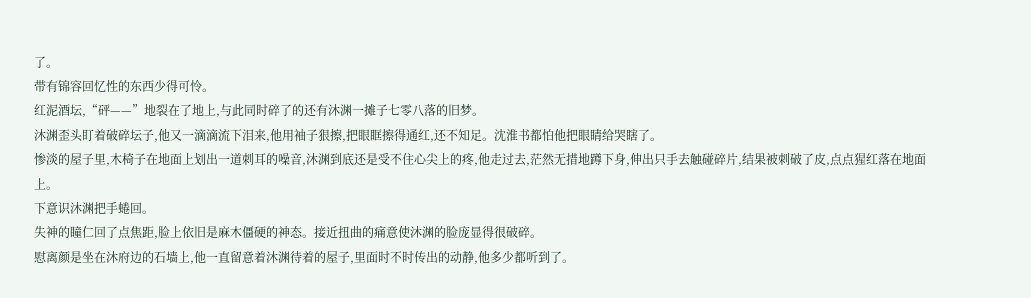了。
带有锦容回忆性的东西少得可怜。
红泥酒坛,“砰——”地裂在了地上,与此同时碎了的还有沐渊一摊子七零八落的旧梦。
沐渊歪头盯着破碎坛子,他又一滴滴流下泪来,他用袖子狠擦,把眼眶擦得通红,还不知足。沈淮书都怕他把眼睛给哭瞎了。
惨淡的屋子里,木椅子在地面上划出一道刺耳的噪音,沐渊到底还是受不住心尖上的疼,他走过去,茫然无措地蹲下身,伸出只手去触碰碎片,结果被刺破了皮,点点猩红落在地面上。
下意识沐渊把手蜷回。
失神的瞳仁回了点焦距,脸上依旧是麻木僵硬的神态。接近扭曲的痛意使沐渊的脸庞显得很破碎。
慰离颜是坐在沐府边的石墙上,他一直留意着沐渊待着的屋子,里面时不时传出的动静,他多少都听到了。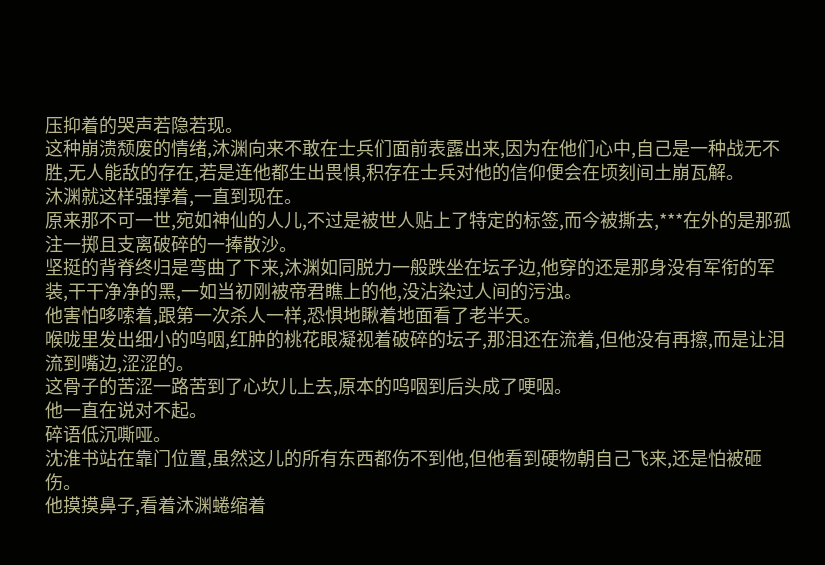压抑着的哭声若隐若现。
这种崩溃颓废的情绪,沐渊向来不敢在士兵们面前表露出来,因为在他们心中,自己是一种战无不胜,无人能敌的存在,若是连他都生出畏惧,积存在士兵对他的信仰便会在顷刻间土崩瓦解。
沐渊就这样强撑着,一直到现在。
原来那不可一世,宛如神仙的人儿,不过是被世人贴上了特定的标签,而今被撕去,***在外的是那孤注一掷且支离破碎的一捧散沙。
坚挺的背脊终归是弯曲了下来,沐渊如同脱力一般跌坐在坛子边,他穿的还是那身没有军衔的军装,干干净净的黑,一如当初刚被帝君瞧上的他,没沾染过人间的污浊。
他害怕哆嗦着,跟第一次杀人一样,恐惧地瞅着地面看了老半天。
喉咙里发出细小的呜咽,红肿的桃花眼凝视着破碎的坛子,那泪还在流着,但他没有再擦,而是让泪流到嘴边,涩涩的。
这骨子的苦涩一路苦到了心坎儿上去,原本的呜咽到后头成了哽咽。
他一直在说对不起。
碎语低沉嘶哑。
沈淮书站在靠门位置,虽然这儿的所有东西都伤不到他,但他看到硬物朝自己飞来,还是怕被砸伤。
他摸摸鼻子,看着沐渊蜷缩着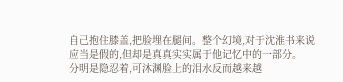自己抱住膝盖,把脸埋在腿间。整个幻境,对于沈淮书来说应当是假的,但却是真真实实属于他记忆中的一部分。
分明是隐忍着,可沐渊脸上的泪水反而越来越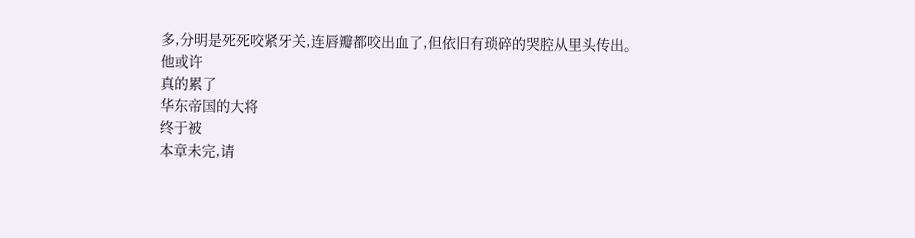多,分明是死死咬紧牙关,连唇瓣都咬出血了,但依旧有琐碎的哭腔从里头传出。
他或许
真的累了
华东帝国的大将
终于被
本章未完,请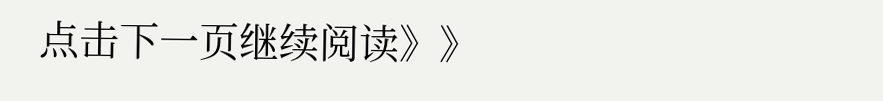点击下一页继续阅读》》